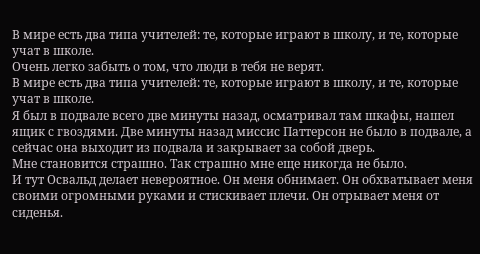В мире есть два типа учителей: те, которые играют в школу, и те, которые учат в школе.
Очень легко забыть о том, что люди в тебя не верят.
В мире есть два типа учителей: те, которые играют в школу, и те, которые учат в школе.
Я был в подвале всего две минуты назад, осматривал там шкафы, нашел ящик с гвоздями. Две минуты назад миссис Паттерсон не было в подвале, а сейчас она выходит из подвала и закрывает за собой дверь.
Мне становится страшно. Так страшно мне еще никогда не было.
И тут Освальд делает невероятное. Он меня обнимает. Он обхватывает меня своими огромными руками и стискивает плечи. Он отрывает меня от сиденья.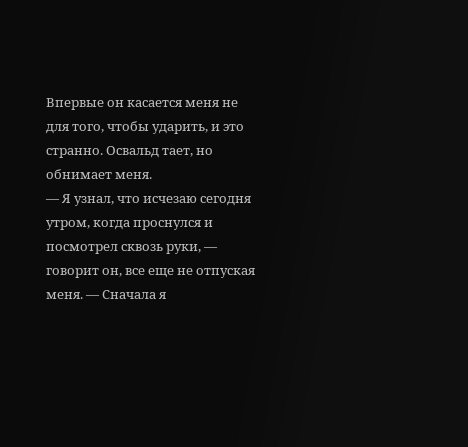Впервые он касается меня не для того, чтобы ударить, и это странно. Освальд тает, но обнимает меня.
— Я узнал, что исчезаю сегодня утром, когда проснулся и посмотрел сквозь руки, — говорит он, все еще не отпуская меня. — Сначала я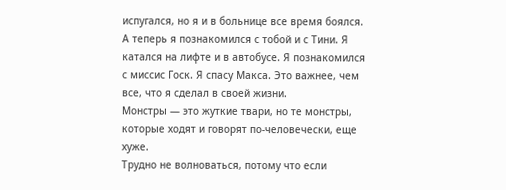испугался, но я и в больнице все время боялся. А теперь я познакомился с тобой и с Тини. Я катался на лифте и в автобусе. Я познакомился с миссис Госк. Я спасу Макса. Это важнее, чем все, что я сделал в своей жизни.
Монстры — это жуткие твари, но те монстры, которые ходят и говорят по-человечески, еще хуже.
Трудно не волноваться, потому что если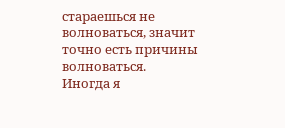стараешься не волноваться, значит точно есть причины волноваться.
Иногда я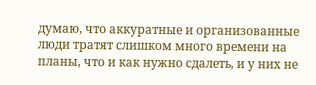думаю, что аккуратные и организованные люди тратят слишком много времени на планы, что и как нужно сдалеть, и у них не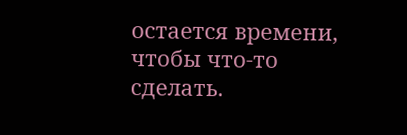остается времени, чтобы что-то сделать.